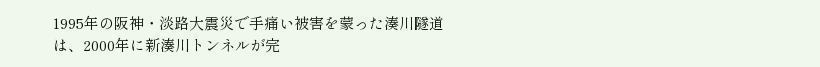1995年の阪神・淡路大震災で手痛い被害を蒙った湊川隧道は、2000年に新湊川トンネルが完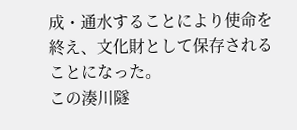成・通水することにより使命を終え、文化財として保存されることになった。
この湊川隧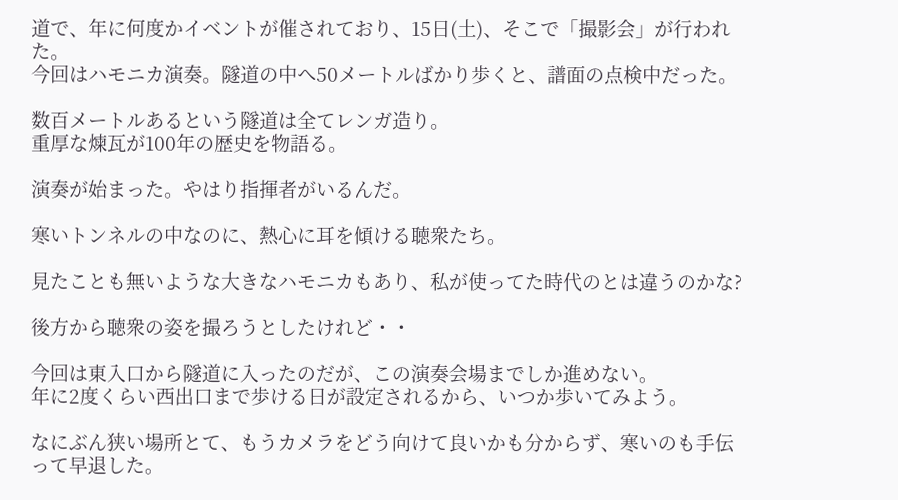道で、年に何度かイベントが催されており、15日(土)、そこで「撮影会」が行われた。
今回はハモニカ演奏。隧道の中へ50メートルばかり歩くと、譜面の点検中だった。

数百メートルあるという隧道は全てレンガ造り。
重厚な煉瓦が100年の歴史を物語る。

演奏が始まった。やはり指揮者がいるんだ。

寒いトンネルの中なのに、熱心に耳を傾ける聴衆たち。

見たことも無いような大きなハモニカもあり、私が使ってた時代のとは違うのかな?

後方から聴衆の姿を撮ろうとしたけれど・・

今回は東入口から隧道に入ったのだが、この演奏会場までしか進めない。
年に2度くらい西出口まで歩ける日が設定されるから、いつか歩いてみよう。

なにぶん狭い場所とて、もうカメラをどう向けて良いかも分からず、寒いのも手伝って早退した。